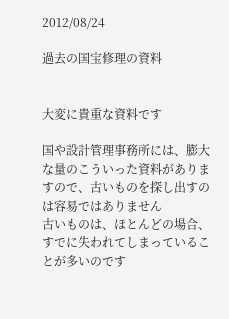2012/08/24

過去の国宝修理の資料


大変に貴重な資料です

国や設計管理事務所には、膨大な量のこういった資料がありますので、古いものを探し出すのは容易ではありません
古いものは、ほとんどの場合、すでに失われてしまっていることが多いのです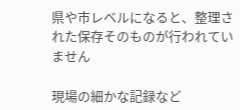県や市レベルになると、整理された保存そのものが行われていません

現場の細かな記録など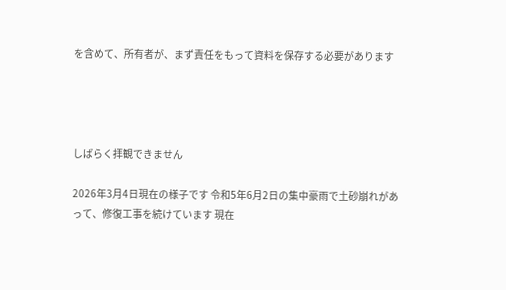を含めて、所有者が、まず責任をもって資料を保存する必要があります




しばらく拝観できません

2026年3月4日現在の様子です 令和5年6月2日の集中豪雨で土砂崩れがあって、修復工事を続けています 現在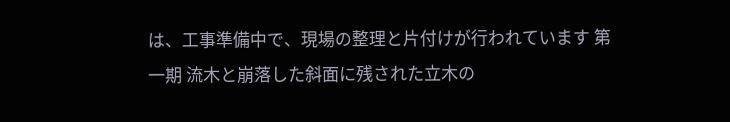は、工事準備中で、現場の整理と片付けが行われています 第一期 流木と崩落した斜面に残された立木の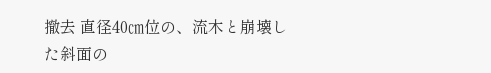撤去 直径40㎝位の、流木と崩壊した斜面の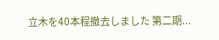立木を40本程撤去しました 第二期...